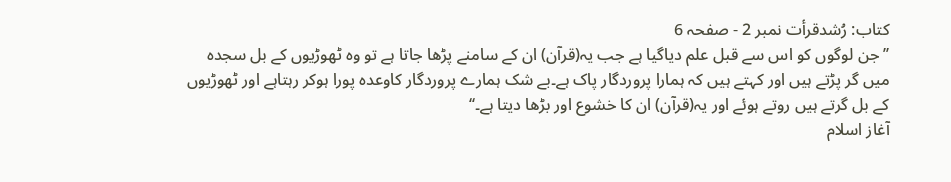کتاب: رُشدقرأت نمبر 2 - صفحہ 6
’’جن لوگوں کو اس سے قبل علم دیاگیا ہے جب یہ(قرآن) ان کے سامنے پڑھا جاتا ہے تو وہ ٹھوڑیوں کے بل سجدہ میں گر پڑتے ہیں اور کہتے ہیں کہ ہمارا پروردگار پاک ہے۔بے شک ہمارے پروردگار کاوعدہ پورا ہوکر رہتاہے اور ٹھوڑیوں کے بل گرتے ہیں روتے ہوئے اور یہ(قرآن) ان کا خشوع اور بڑھا دیتا ہے۔‘‘
آغاز اسلام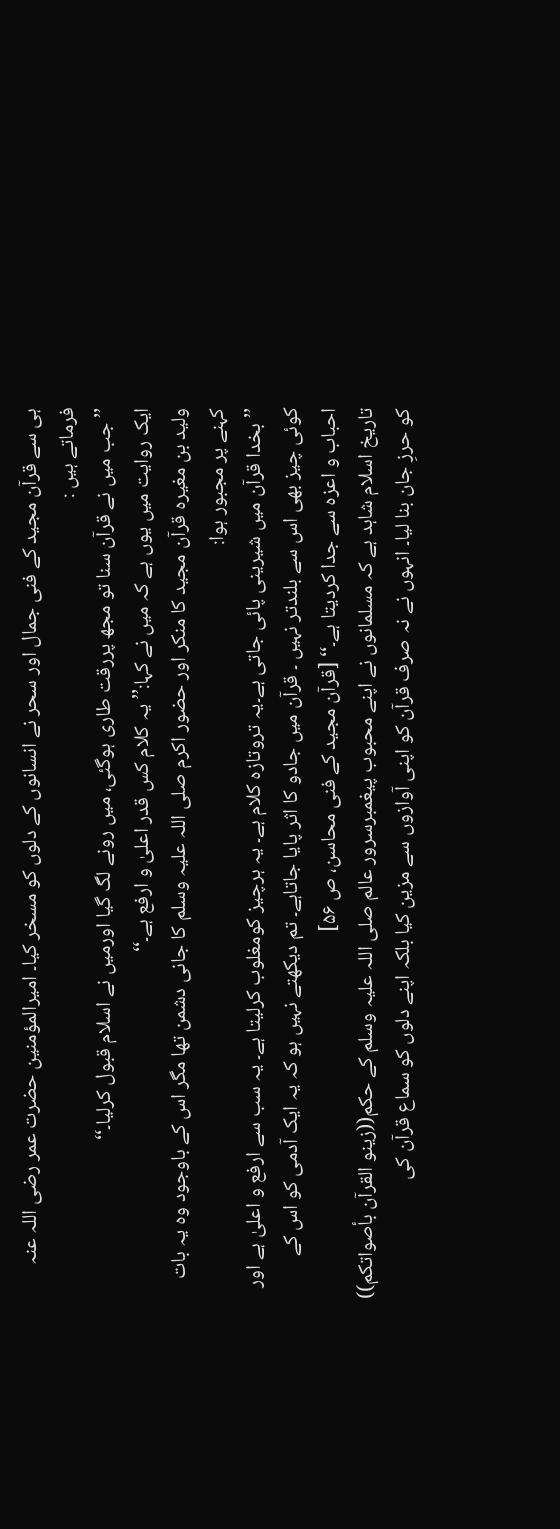ہی سے قرآن مجید کے فنی جمال اور سحر نے انسانوں کے دلوں کو مسخر کیا۔ امیرالمؤمنین حضرت عمر رضی اللہ عنہ فرماتے ہیں :
’’جب میں نے قرآن سنا تو مجھ پررقت طاری ہوگئی، میں رونے لگ گیا اورمیں نے اسلام قبول کرلیا۔‘‘
ایک روایت میں یوں ہے کہ میں نے کہا:’’یہ کلام کس قدر اعلیٰ و ارفع ہے۔‘‘
ولید بن مغیرہ قرآن مجید کا منکر اور حضور اکرم صلی اللہ علیہ وسلم کا جانی دشمن تھا مگر اس کے باوجود وہ یہ بات کہنے پر مجبور ہوا:
’’بخدا قرآن میں شیرینی پائی جاتی ہے۔یہ تروتازہ کلام ہے۔ یہ ہرچیز کومغلوب کرلیتا ہے۔ یہ سب سے ارفع و اعلیٰ ہے اور کوئی چیز بھی اس سے بلندتر نہیں ۔ قرآن میں جادو کا اثر پایا جاتاہے۔ تم دیکھتے نہیں ہو کہ یہ ایک آدمی کو اس کے احباب و اعزہ سے جدا کردیتا ہے۔‘‘ [قرآن مجید کے فنی محاسن، ص ۵۶]
تاریخ اسلام شاہد ہے کہ مسلمانوں نے اپنے محبوب پیغمبرسرور عالم صلی اللہ علیہ وسلم کے حکم((زینو القرآن بأصواتکم)) کو حرزِ جان بنا لیا۔ انہوں نے نہ صرف قرآن کو اپنی آوازوں سے مزین کیا بلکہ اپنے دلوں کو سماع قرآن کی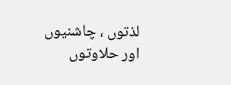لذتوں ، چاشنیوں اور حلاوتوں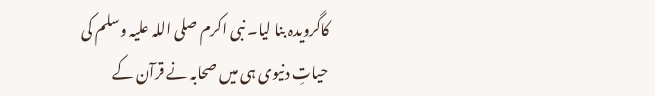کاگرویدہ بنا لیا۔ نبی اکرم صلی اللہ علیہ وسلم کی حیاتِ دنیوی ہی میں صحابہ نے قرآن کے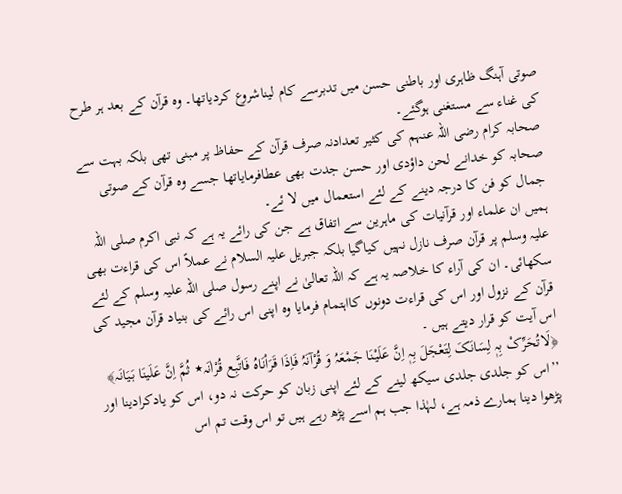صوتی آہنگ ظاہری اور باطنی حسن میں تدبرسے کام لیناشروع کردیاتھا۔ وہ قرآن کے بعد ہر طرح کی غناء سے مستغنی ہوگئے۔
صحابہ کرام رضی اللہ عنہم کی کثیر تعدادنہ صرف قرآن کے حفاظ پر مبنی تھی بلکہ بہت سے صحابہ کو خدانے لحن داؤدی اور حسن جدت بھی عطافرمایاتھا جسے وہ قرآن کے صوتی جمال کو فن کا درجہ دینے کے لئے استعمال میں لا ئے۔
ہمیں ان علماء اور قرآنیات کی ماہرین سے اتفاق ہے جن کی رائے یہ ہے کہ نبی اکرم صلی اللہ علیہ وسلم پر قرآن صرف نازل نہیں کیاگیا بلکہ جبریل علیہ السلام نے عملاً اس کی قراءت بھی سکھائی۔ ان کی آراء کا خلاصہ یہ ہے کہ اللہ تعالیٰ نے اپنے رسول صلی اللہ علیہ وسلم کے لئے قرآن کے نزول اور اس کی قراءت دونوں کااہتمام فرمایا وہ اپنی اس رائے کی بنیاد قرآن مجید کی اس آیت کو قرار دیتے ہیں ۔
﴿لَاتُحَرِّکْ بِہٖ لِسَانَکَ لِتَعْجَلَ بِہٖ اِنَّ عَلَیْنَا جَمْعَہُ وَ قُرْآنَہُ فَاِذَا قَرَاْنَاہُ فَاتَّبِع قُرْاٰنَہ٭ ثُمَّ اِنَّ عَلَینَا بَیَانَہ﴾
’’اس کو جلدی جلدی سیکھ لینے کے لئے اپنی زبان کو حرکت نہ دو، اس کو یادکرادینا اور پڑھوا دینا ہمارے ذمہ ہے، لہٰذا جب ہم اسے پڑھ رہے ہیں تو اس وقت تم اس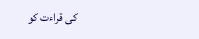کی قراءت کو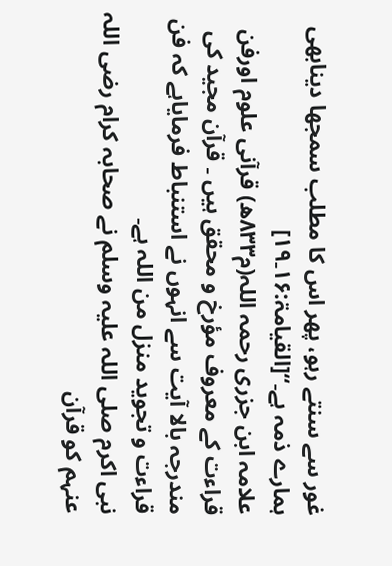غور سے سنتے رہو، پھر اس کا مطلب سمجھا دینابھی ہمارے ذمہ ہے۔‘‘[القیامۃ:۱۶۔۱۹]
علامہ ابن جزری رحمہ اللہ(م۸۳۳ھ) قرآنی علوم اورفن قراءت کے معروف مؤرخ و محقق ہیں ۔ قرآن مجید کی مندرجہ بالا آیت سے انہوں نے استنباط فرمایاہے کہ فن قراءت و تجوید منزل من اللہ ہے۔
نبی اکرم صلی اللہ علیہ وسلم نے صحابہ کرام رضی اللہ عنہم کو قرآن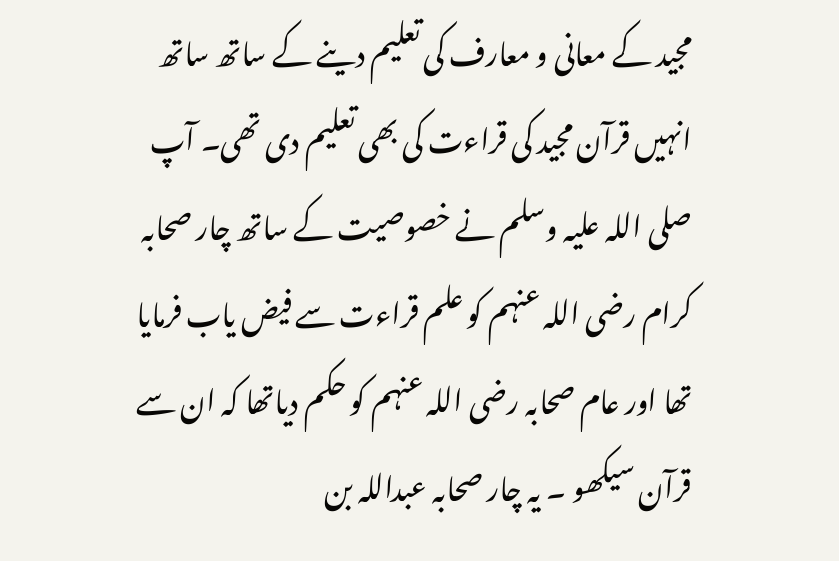مجید کے معانی و معارف کی تعلیم دینے کے ساتھ ساتھ انہیں قرآن مجید کی قراءت کی بھی تعلیم دی تھی۔ آپ صلی اللہ علیہ وسلم نے خصوصیت کے ساتھ چار صحابہ کرام رضی اللہ عنہم کو علم قراءت سے فیض یاب فرمایا تھا اور عام صحابہ رضی اللہ عنہم کو حکم دیاتھا کہ ان سے قرآن سیکھو ۔ یہ چار صحابہ عبداللہ بن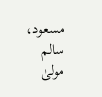مسعود، سالم مولیٰ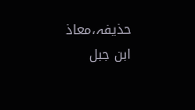حذیفہ،معاذ ابن جبل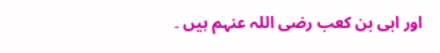اور ابی بن کعب رضی اللہ عنہم ہیں ۔